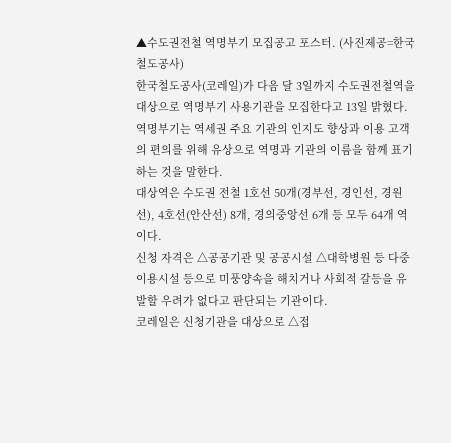▲수도권전철 역명부기 모집공고 포스터. (사진제공=한국철도공사)
한국철도공사(코레일)가 다음 달 3일까지 수도권전철역을 대상으로 역명부기 사용기관을 모집한다고 13일 밝혔다.
역명부기는 역세권 주요 기관의 인지도 향상과 이용 고객의 편의를 위해 유상으로 역명과 기관의 이름을 함께 표기하는 것을 말한다.
대상역은 수도권 전철 1호선 50개(경부선, 경인선, 경원선), 4호선(안산선) 8개, 경의중앙선 6개 등 모두 64개 역이다.
신청 자격은 △공공기관 및 공공시설 △대학병원 등 다중이용시설 등으로 미풍양속을 해치거나 사회적 갈등을 유발할 우려가 없다고 판단되는 기관이다.
코레일은 신청기관을 대상으로 △접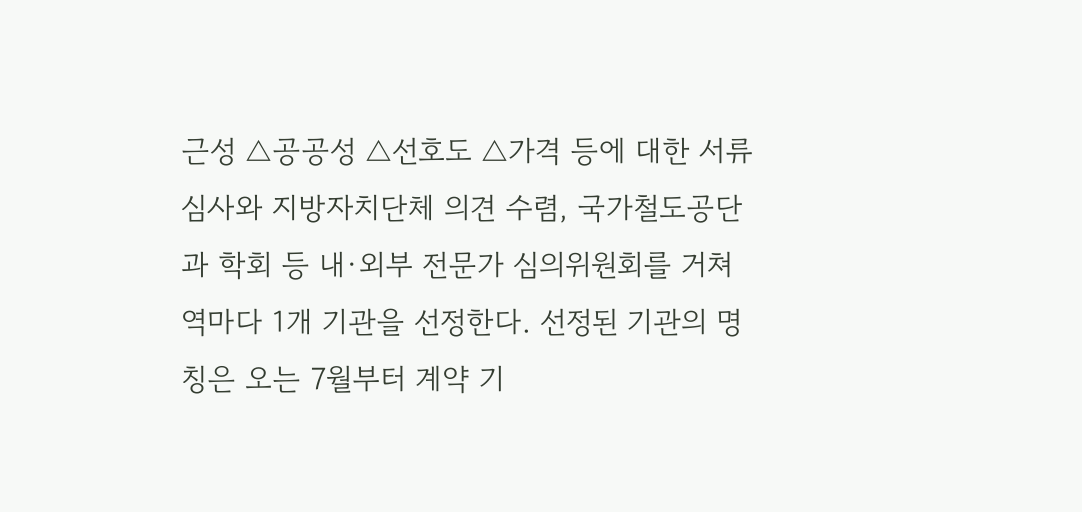근성 △공공성 △선호도 △가격 등에 대한 서류심사와 지방자치단체 의견 수렴, 국가철도공단과 학회 등 내·외부 전문가 심의위원회를 거쳐 역마다 1개 기관을 선정한다. 선정된 기관의 명칭은 오는 7월부터 계약 기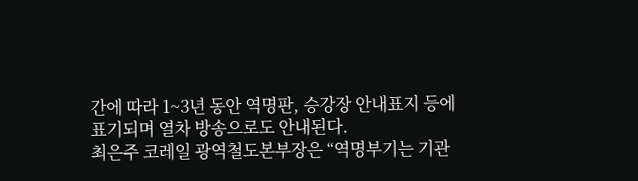간에 따라 1~3년 동안 역명판, 승강장 안내표지 등에 표기되며 열차 방송으로도 안내된다.
최은주 코레일 광역철도본부장은 “역명부기는 기관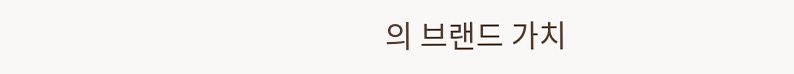의 브랜드 가치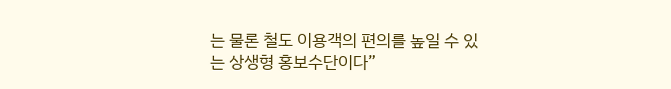는 물론 철도 이용객의 편의를 높일 수 있는 상생형 홍보수단이다”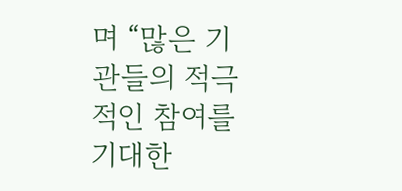며 “많은 기관들의 적극적인 참여를 기대한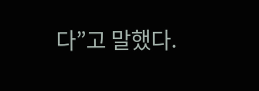다”고 말했다.